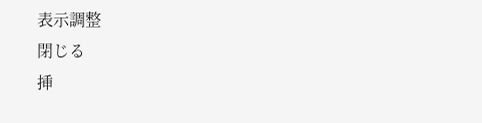表示調整
閉じる
挿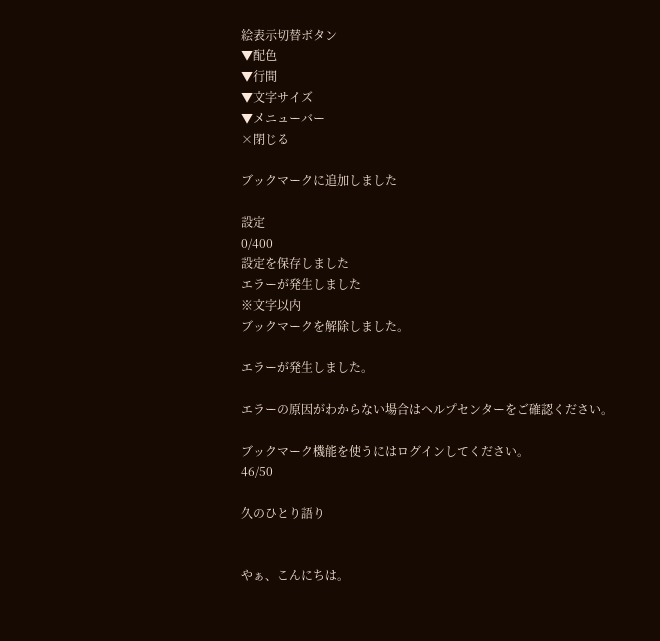絵表示切替ボタン
▼配色
▼行間
▼文字サイズ
▼メニューバー
×閉じる

ブックマークに追加しました

設定
0/400
設定を保存しました
エラーが発生しました
※文字以内
ブックマークを解除しました。

エラーが発生しました。

エラーの原因がわからない場合はヘルプセンターをご確認ください。

ブックマーク機能を使うにはログインしてください。
46/50

久のひとり語り


やぁ、こんにちは。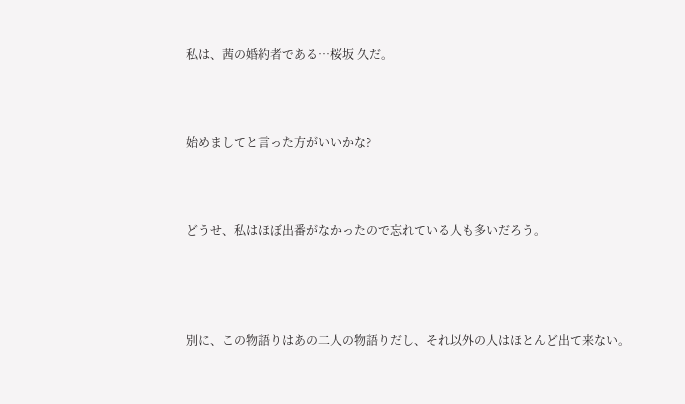私は、茜の婚約者である…桜坂 久だ。



始めましてと言った方がいいかな?



どうせ、私はほぼ出番がなかったので忘れている人も多いだろう。




別に、この物語りはあの二人の物語りだし、それ以外の人はほとんど出て来ない。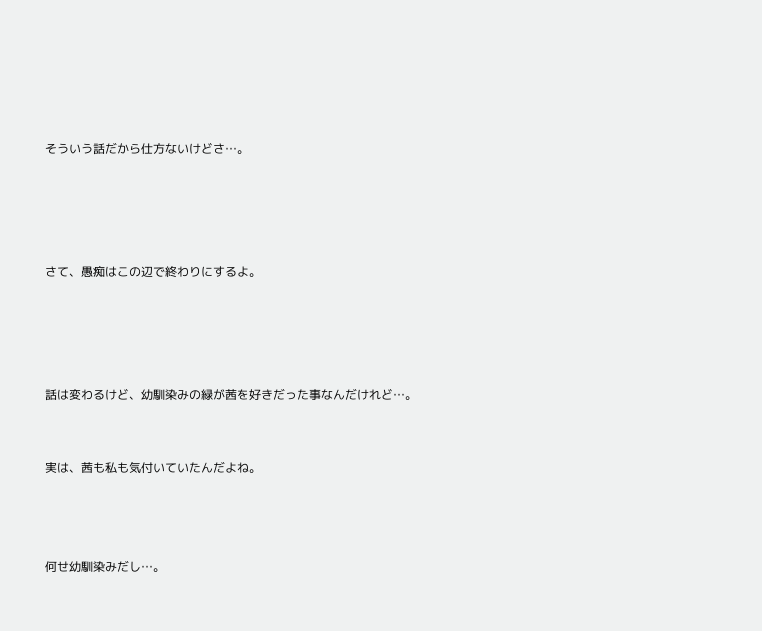そういう話だから仕方ないけどさ…。




さて、愚痴はこの辺で終わりにするよ。




話は変わるけど、幼馴染みの緑が茜を好きだった事なんだけれど…。


実は、茜も私も気付いていたんだよね。



何せ幼馴染みだし…。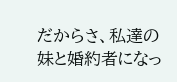だからさ、私達の妹と婚約者になっ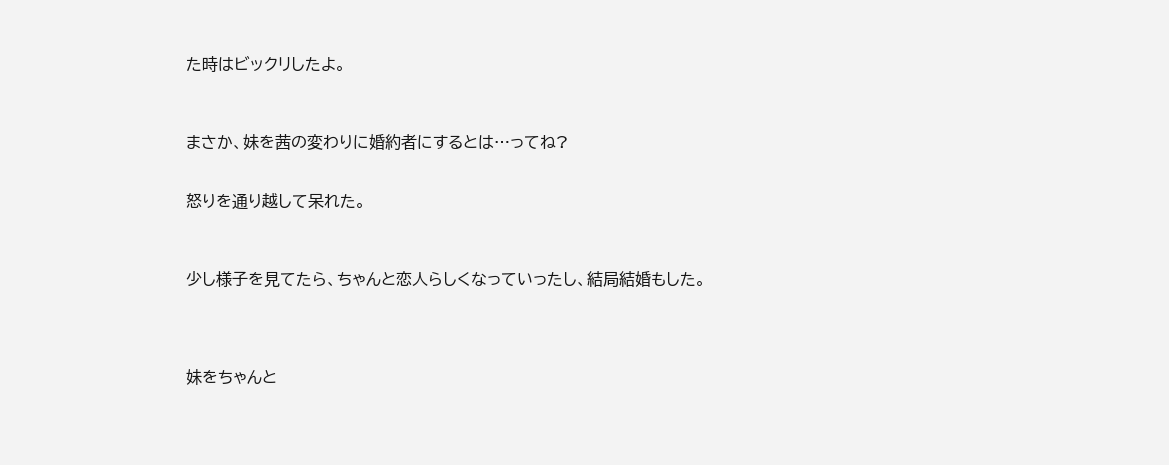た時はビックリしたよ。



まさか、妹を茜の変わりに婚約者にするとは…ってね?


怒りを通り越して呆れた。



少し様子を見てたら、ちゃんと恋人らしくなっていったし、結局結婚もした。




妹をちゃんと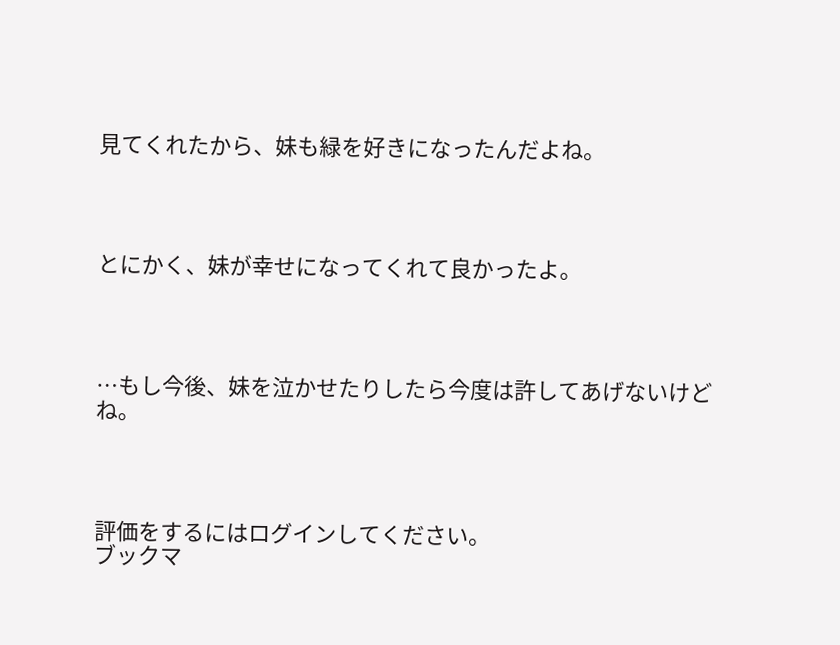見てくれたから、妹も緑を好きになったんだよね。




とにかく、妹が幸せになってくれて良かったよ。




…もし今後、妹を泣かせたりしたら今度は許してあげないけどね。




評価をするにはログインしてください。
ブックマ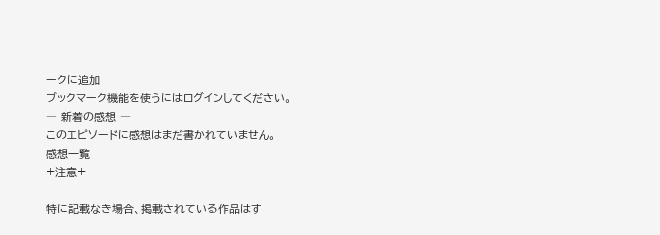ークに追加
ブックマーク機能を使うにはログインしてください。
― 新着の感想 ―
このエピソードに感想はまだ書かれていません。
感想一覧
+注意+

特に記載なき場合、掲載されている作品はす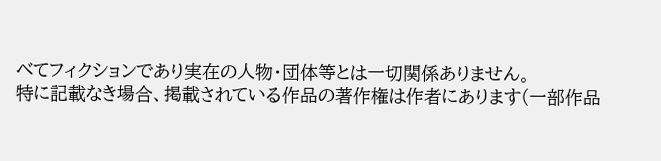べてフィクションであり実在の人物・団体等とは一切関係ありません。
特に記載なき場合、掲載されている作品の著作権は作者にあります(一部作品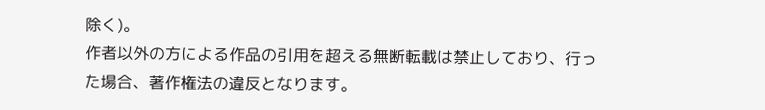除く)。
作者以外の方による作品の引用を超える無断転載は禁止しており、行った場合、著作権法の違反となります。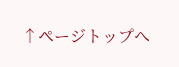↑ページトップへ